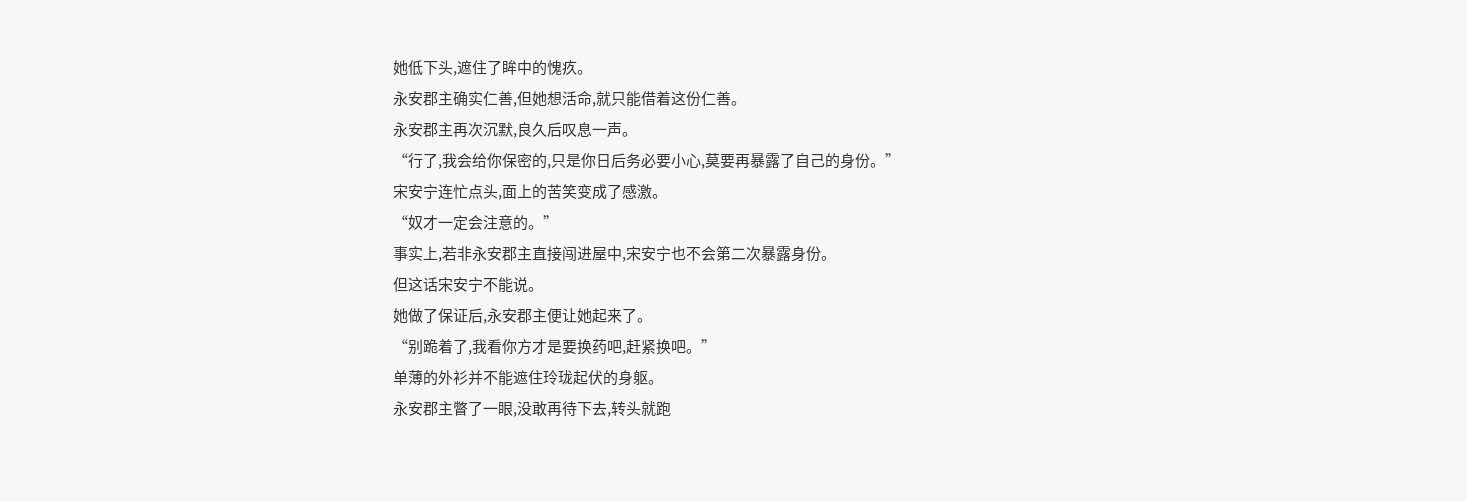她低下头,遮住了眸中的愧疚。
永安郡主确实仁善,但她想活命,就只能借着这份仁善。
永安郡主再次沉默,良久后叹息一声。
“行了,我会给你保密的,只是你日后务必要小心,莫要再暴露了自己的身份。”
宋安宁连忙点头,面上的苦笑变成了感激。
“奴才一定会注意的。”
事实上,若非永安郡主直接闯进屋中,宋安宁也不会第二次暴露身份。
但这话宋安宁不能说。
她做了保证后,永安郡主便让她起来了。
“别跪着了,我看你方才是要换药吧,赶紧换吧。”
单薄的外衫并不能遮住玲珑起伏的身躯。
永安郡主瞥了一眼,没敢再待下去,转头就跑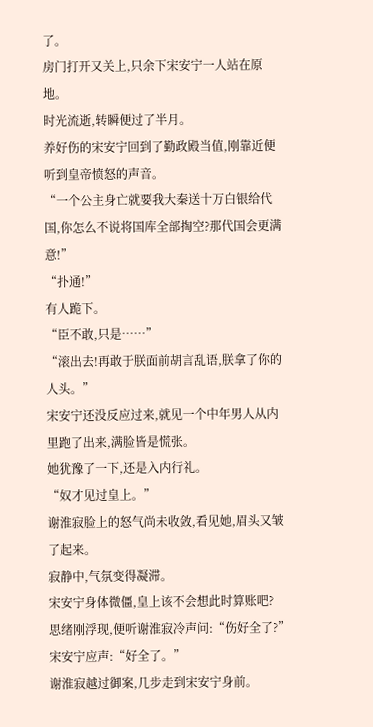了。
房门打开又关上,只余下宋安宁一人站在原地。
时光流逝,转瞬便过了半月。
养好伤的宋安宁回到了勤政殿当值,刚靠近便听到皇帝愤怒的声音。
“一个公主身亡就要我大秦送十万白银给代国,你怎么不说将国库全部掏空?那代国会更满意!”
“扑通!”
有人跪下。
“臣不敢,只是……”
“滚出去!再敢于朕面前胡言乱语,朕拿了你的人头。”
宋安宁还没反应过来,就见一个中年男人从内里跑了出来,满脸皆是慌张。
她犹豫了一下,还是入内行礼。
“奴才见过皇上。”
谢淮寂脸上的怒气尚未收敛,看见她,眉头又皱了起来。
寂静中,气氛变得凝滞。
宋安宁身体微僵,皇上该不会想此时算账吧?
思绪刚浮现,便听谢淮寂冷声问:“伤好全了?”
宋安宁应声:“好全了。”
谢淮寂越过御案,几步走到宋安宁身前。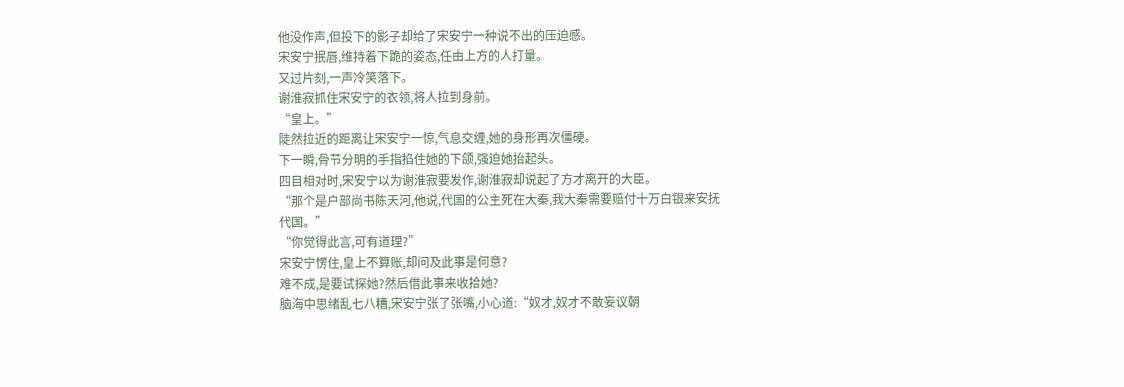他没作声,但投下的影子却给了宋安宁一种说不出的压迫感。
宋安宁抿唇,维持着下跪的姿态,任由上方的人打量。
又过片刻,一声冷笑落下。
谢淮寂抓住宋安宁的衣领,将人拉到身前。
“皇上。”
陡然拉近的距离让宋安宁一惊,气息交缠,她的身形再次僵硬。
下一瞬,骨节分明的手指掐住她的下颌,强迫她抬起头。
四目相对时,宋安宁以为谢淮寂要发作,谢淮寂却说起了方才离开的大臣。
“那个是户部尚书陈天河,他说,代国的公主死在大秦,我大秦需要赔付十万白银来安抚代国。”
“你觉得此言,可有道理?”
宋安宁愣住,皇上不算账,却问及此事是何意?
难不成,是要试探她?然后借此事来收拾她?
脑海中思绪乱七八糟,宋安宁张了张嘴,小心道:“奴才,奴才不敢妄议朝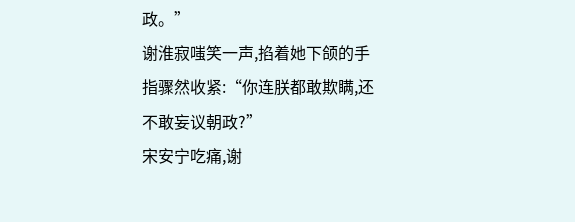政。”
谢淮寂嗤笑一声,掐着她下颌的手指骤然收紧:“你连朕都敢欺瞒,还不敢妄议朝政?”
宋安宁吃痛,谢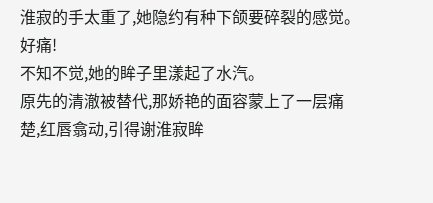淮寂的手太重了,她隐约有种下颌要碎裂的感觉。
好痛!
不知不觉,她的眸子里漾起了水汽。
原先的清澈被替代,那娇艳的面容蒙上了一层痛楚,红唇翕动,引得谢淮寂眸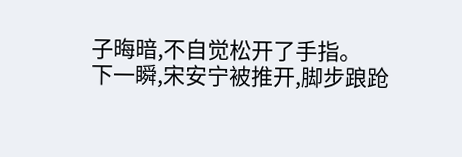子晦暗,不自觉松开了手指。
下一瞬,宋安宁被推开,脚步踉跄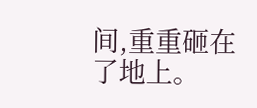间,重重砸在了地上。